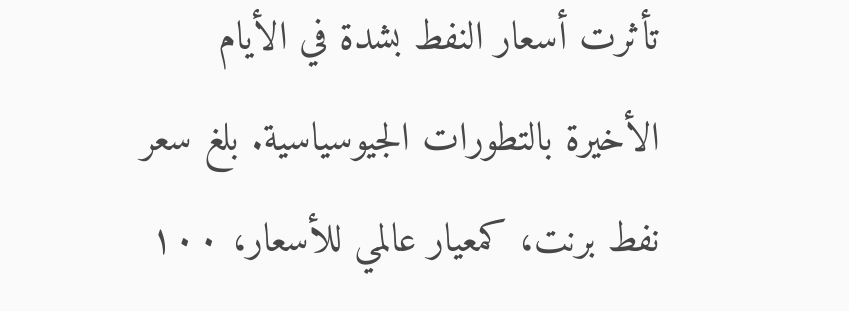تأثرت أسعار النفط بشدة في الأيام الأخيرة بالتطورات الجيوسياسية. بلغ سعر نفط برنت، كمعيار عالمي للأسعار، ١٠٠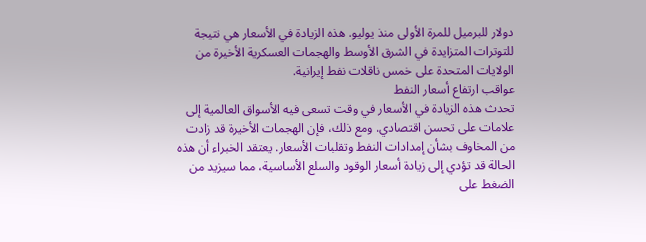دولار للبرميل للمرة الأولى منذ يوليو. هذه الزيادة في الأسعار هي نتيجة للتوترات المتزايدة في الشرق الأوسط والهجمات العسكرية الأخيرة من الولايات المتحدة على خمس ناقلات نفط إيرانية.
عواقب ارتفاع أسعار النفط
تحدث هذه الزيادة في الأسعار في وقت تسعى فيه الأسواق العالمية إلى علامات على تحسن اقتصادي. ومع ذلك، فإن الهجمات الأخيرة قد زادت من المخاوف بشأن إمدادات النفط وتقلبات الأسعار. يعتقد الخبراء أن هذه الحالة قد تؤدي إلى زيادة أسعار الوقود والسلع الأساسية، مما سيزيد من الضغط على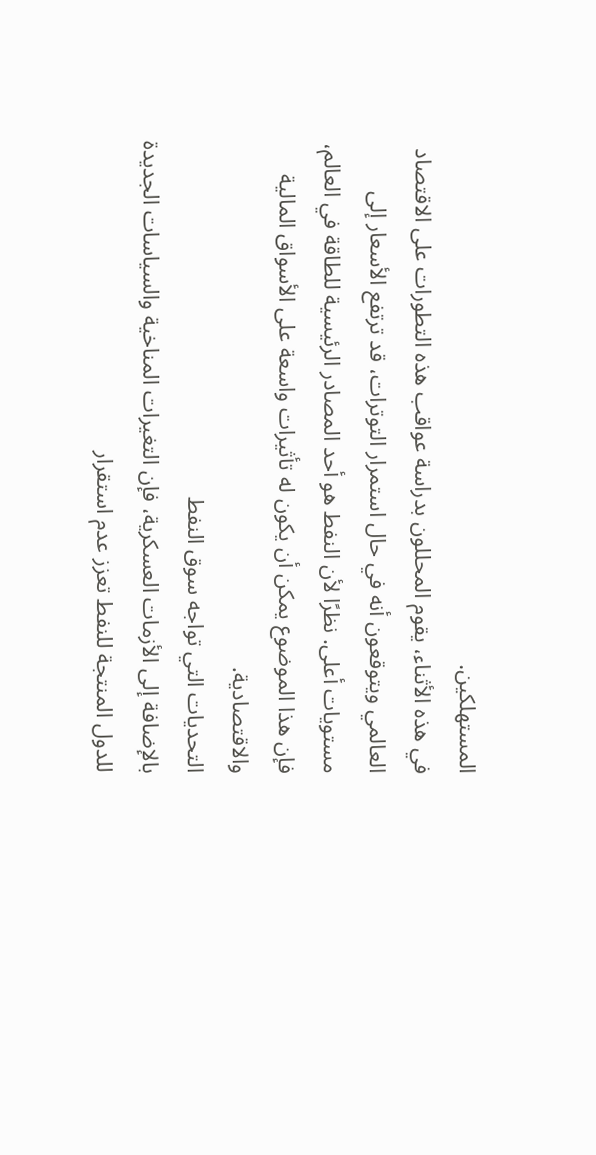المستهلكين.
في هذه الأثناء، يقوم المحللون بدراسة عواقب هذه التطورات على الاقتصاد العالمي ويتوقعون أنه في حال استمرار التوترات، قد ترتفع الأسعار إلى مستويات أعلى. نظرًا لأن النفط هو أحد المصادر الرئيسية للطاقة في العالم، فإن هذا الموضوع يمكن أن يكون له تأثيرات واسعة على الأسواق المالية والاقتصادية.
التحديات التي تواجه سوق النفط
بالإضافة إلى الأزمات العسكرية، فإن التغيرات المناخية والسياسات الجديدة للدول المنتجة للنفط تعزز عدم استقرار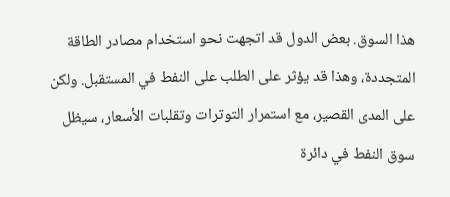هذا السوق. بعض الدول قد اتجهت نحو استخدام مصادر الطاقة المتجددة، وهذا قد يؤثر على الطلب على النفط في المستقبل. ولكن على المدى القصير، مع استمرار التوترات وتقلبات الأسعار، سيظل سوق النفط في دائرة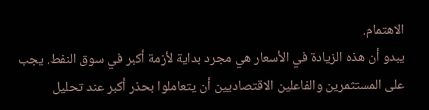الاهتمام.
يبدو أن هذه الزيادة في الأسعار هي مجرد بداية لأزمة أكبر في سوق النفط. يجب على المستثمرين والفاعلين الاقتصاديين أن يتعاملوا بحذر أكبر عند تحليل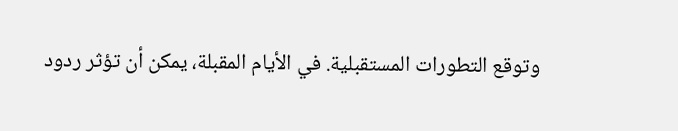وتوقع التطورات المستقبلية. في الأيام المقبلة، يمكن أن تؤثر ردود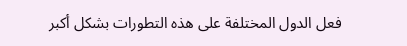فعل الدول المختلفة على هذه التطورات بشكل أكبر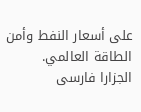على أسعار النفط وأمن الطاقة العالمي.
الجزارا فارسی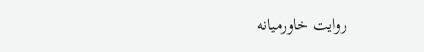روایت خاورمیانه